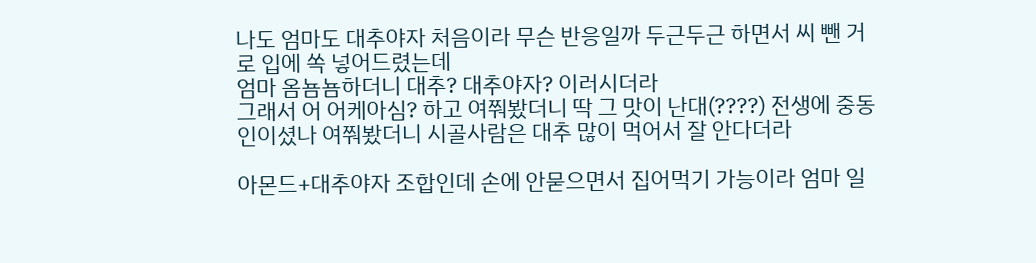나도 엄마도 대추야자 처음이라 무슨 반응일까 두근두근 하면서 씨 뺀 거로 입에 쏙 넣어드렸는데
엄마 옴뇸뇸하더니 대추? 대추야자? 이러시더라
그래서 어 어케아심? 하고 여쭤봤더니 딱 그 맛이 난대(????) 전생에 중동인이셨나 여쭤봤더니 시골사람은 대추 많이 먹어서 잘 안다더라

아몬드+대추야자 조합인데 손에 안묻으면서 집어먹기 가능이라 엄마 일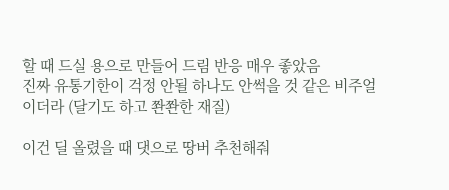할 때 드실 용으로 만들어 드림 반응 매우 좋았음
진짜 유통기한이 걱정 안될 하나도 안썩을 것 같은 비주얼이더라 (달기도 하고 쫜쫜한 재질)

이건 딜 올렸을 때 댓으로 땅버 추천해줘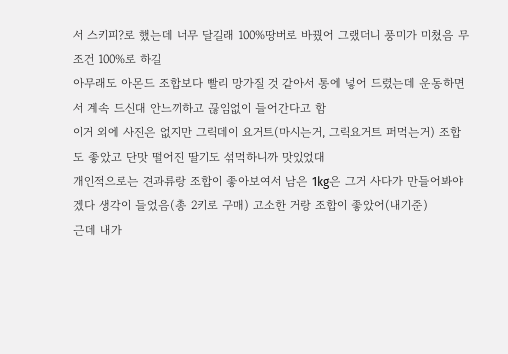서 스키피?로 했는데 너무 달길래 100%땅버로 바꿨어 그랬더니 풍미가 미쳤음 무조건 100%로 하길
아무래도 아몬드 조합보다 빨리 망가질 것 같아서 통에 넣어 드렸는데 운동하면서 계속 드신대 안느끼하고 끊임없이 들어간다고 함
이거 외에 사진은 없지만 그릭데이 요거트(마시는거, 그릭요거트 퍼먹는거) 조합도 좋았고 단맛 떨어진 딸기도 섞먹하니까 맛있었대
개인적으로는 견과류랑 조합이 좋아보여서 남은 1kg은 그거 사다가 만들어봐야겠다 생각이 들었음(총 2키로 구매) 고소한 거랑 조합이 좋았어(내기준)
근데 내가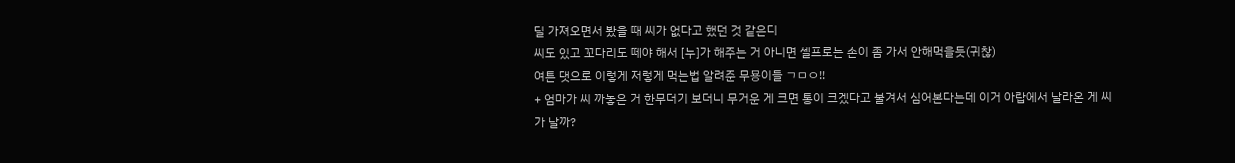딜 가져오면서 봤을 때 씨가 없다고 했던 것 같은디
씨도 있고 꼬다리도 떼야 해서 [누]가 해주는 거 아니면 셀프로는 손이 좀 가서 안해먹을듯(귀찮)
여튼 댓으로 이렇게 저렇게 먹는법 알려준 무묭이들 ㄱㅁㅇ!!
+ 엄마가 씨 까놓은 거 한무더기 보더니 무거운 게 크면 통이 크겠다고 불겨서 심어본다는데 이거 아랍에서 날라온 게 씨가 날까?